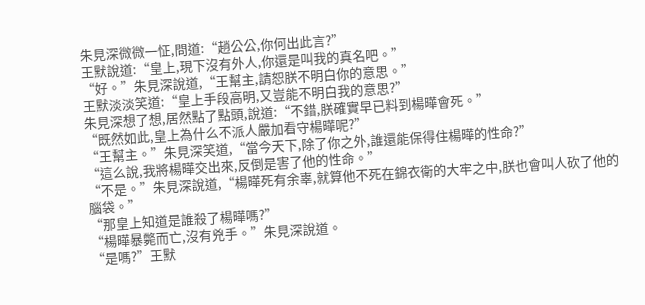朱見深微微一怔,問道:“趙公公,你何出此言?”
王默說道:“皇上,現下沒有外人,你還是叫我的真名吧。”
“好。”朱見深說道,“王幫主,請恕朕不明白你的意思。”
王默淡淡笑道:“皇上手段高明,又豈能不明白我的意思?”
朱見深想了想,居然點了點頭,說道:“不錯,朕確實早已料到楊曄會死。”
“既然如此,皇上為什么不派人嚴加看守楊曄呢?”
“王幫主。”朱見深笑道,“當今天下,除了你之外,誰還能保得住楊曄的性命?”
“這么說,我將楊曄交出來,反倒是害了他的性命。”
“不是。”朱見深說道,“楊曄死有余辜,就算他不死在錦衣衛的大牢之中,朕也會叫人砍了他的腦袋。”
“那皇上知道是誰殺了楊曄嗎?”
“楊曄暴斃而亡,沒有兇手。”朱見深說道。
“是嗎?”王默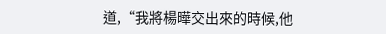道,“我將楊曄交出來的時候,他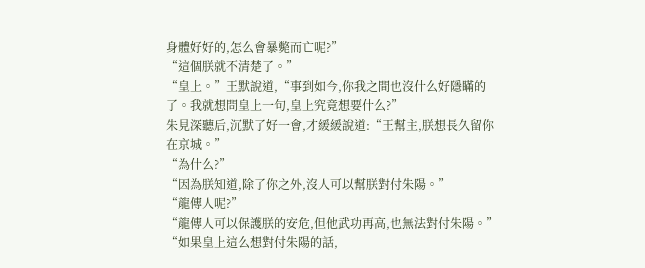身體好好的,怎么會暴斃而亡呢?”
“這個朕就不清楚了。”
“皇上。”王默說道,“事到如今,你我之間也沒什么好隱瞞的了。我就想問皇上一句,皇上究竟想要什么?”
朱見深聽后,沉默了好一會,才緩緩說道:“王幫主,朕想長久留你在京城。”
“為什么?”
“因為朕知道,除了你之外,沒人可以幫朕對付朱陽。”
“龍傳人呢?”
“龍傳人可以保護朕的安危,但他武功再高,也無法對付朱陽。”
“如果皇上這么想對付朱陽的話,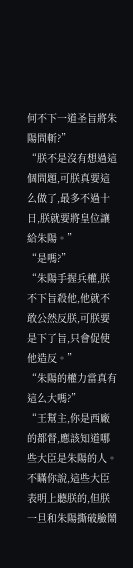何不下一道圣旨將朱陽問斬?”
“朕不是沒有想過這個問題,可朕真要這么做了,最多不過十日,朕就要將皇位讓給朱陽。”
“是嗎?”
“朱陽手握兵權,朕不下旨殺他,他就不敢公然反朕,可朕要是下了旨,只會促使他造反。”
“朱陽的權力當真有這么大嗎?”
“王幫主,你是西廠的都督,應該知道哪些大臣是朱陽的人。不瞞你說,這些大臣表明上聽朕的,但朕一旦和朱陽撕破臉鬧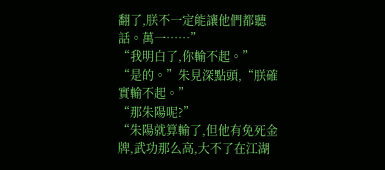翻了,朕不一定能讓他們都聽話。萬一……”
“我明白了,你輸不起。”
“是的。”朱見深點頭,“朕確實輸不起。”
“那朱陽呢?”
“朱陽就算輸了,但他有免死金牌,武功那么高,大不了在江湖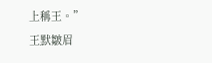上稱王。”
王默皺眉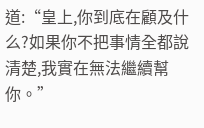道:“皇上,你到底在顧及什么?如果你不把事情全都說清楚,我實在無法繼續幫你。”